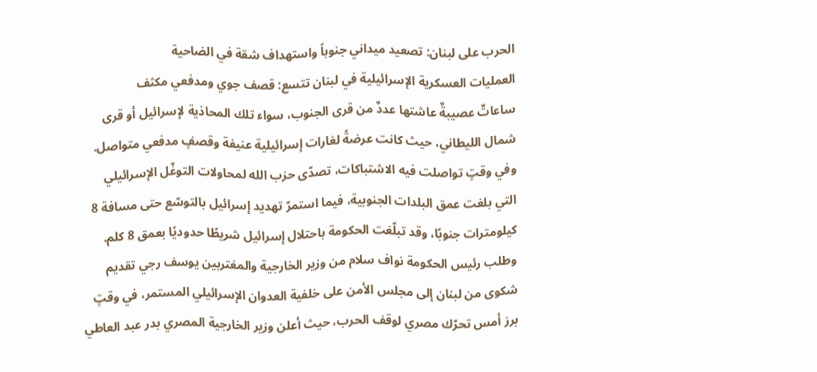الحرب على لبنان: تصعيد ميداني جنوباً واستهداف شقة في الضاحية
العمليات العسكرية الإسرائيلية في لبنان تتسع: قصف جوي ومدفعي مكثف
ساعاتٌ عصيبةٌ عاشتها عددٌ من قرى الجنوب، سواء تلك المحاذية لإسرائيل أو قرى شمال الليطاني، حيث كانت عرضةً لغارات إسرائيلية عنيفة وقصفٍ مدفعي متواصل. وفي وقتٍ تواصلت فيه الاشتباكات، تصدّى حزب الله لمحاولات التوغّل الإسرائيلي التي بلغت عمق البلدات الجنوبية، فيما استمرّ تهديد إسرائيل بالتوسّع حتى مسافة 8 كيلومترات جنوبًا، وقد تبلّغت الحكومة باحتلال إسرائيل شريطًا حدوديًا بعمق 8 كلم.
وطلب رئيس الحكومة نواف سلام من وزير الخارجية والمغتربين يوسف رجي تقديم شكوى من لبنان إلى مجلس الأمن على خلفية العدوان الإسرائيلي المستمر، في وقتٍ برز أمس تحرّك مصري لوقف الحرب، حيث أعلن وزير الخارجية المصري بدر عبد العاطي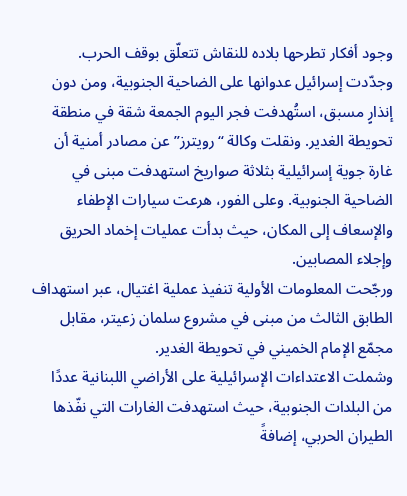وجود أفكار تطرحها بلاده للنقاش تتعلّق بوقف الحرب.
وجدّدت إسرائيل عدوانها على الضاحية الجنوبية، ومن دون إنذارٍ مسبق، استُهدفت فجر اليوم الجمعة شقة في منطقة تحويطة الغدير. ونقلت وكالة “رويترز” عن مصادر أمنية أن غارة جوية إسرائيلية بثلاثة صواريخ استهدفت مبنى في الضاحية الجنوبية. وعلى الفور، هرعت سيارات الإطفاء والإسعاف إلى المكان، حيث بدأت عمليات إخماد الحريق وإجلاء المصابين.
ورجّحت المعلومات الأولية تنفيذ عملية اغتيال، عبر استهداف الطابق الثالث من مبنى في مشروع سلمان زعيتر، مقابل مجمّع الإمام الخميني في تحويطة الغدير.
وشملت الاعتداءات الإسرائيلية على الأراضي اللبنانية عددًا من البلدات الجنوبية، حيث استهدفت الغارات التي نفّذها الطيران الحربي، إضافةً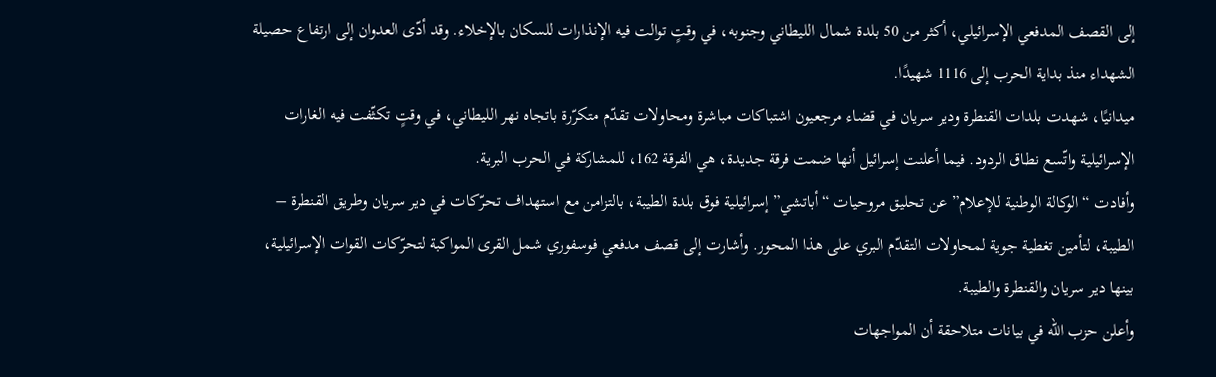إلى القصف المدفعي الإسرائيلي، أكثر من 50 بلدة شمال الليطاني وجنوبه، في وقتٍ توالت فيه الإنذارات للسكان بالإخلاء. وقد أدّى العدوان إلى ارتفاع حصيلة الشهداء منذ بداية الحرب إلى 1116 شهيدًا.
ميدانيًا، شهدت بلدات القنطرة ودير سريان في قضاء مرجعيون اشتباكات مباشرة ومحاولات تقدّم متكرّرة باتجاه نهر الليطاني، في وقتٍ تكثّفت فيه الغارات الإسرائيلية واتّسع نطاق الردود. فيما أعلنت إسرائيل أنها ضمت فرقة جديدة، هي الفرقة 162، للمشاركة في الحرب البرية.
وأفادت “الوكالة الوطنية للإعلام” عن تحليق مروحيات “أباتشي” إسرائيلية فوق بلدة الطيبة، بالتزامن مع استهداف تحرّكات في دير سريان وطريق القنطرة – الطيبة، لتأمين تغطية جوية لمحاولات التقدّم البري على هذا المحور. وأشارت إلى قصف مدفعي فوسفوري شمل القرى المواكبة لتحرّكات القوات الإسرائيلية، بينها دير سريان والقنطرة والطيبة.
وأعلن حزب الله في بيانات متلاحقة أن المواجهات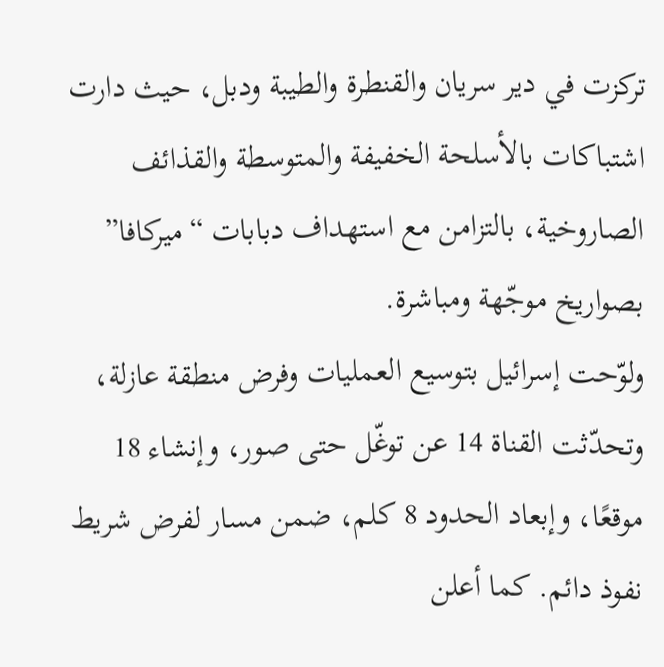تركزت في دير سريان والقنطرة والطيبة ودبل، حيث دارت اشتباكات بالأسلحة الخفيفة والمتوسطة والقذائف الصاروخية، بالتزامن مع استهداف دبابات “ميركافا” بصواريخ موجّهة ومباشرة.
ولوّحت إسرائيل بتوسيع العمليات وفرض منطقة عازلة، وتحدّثت القناة 14 عن توغّل حتى صور، وإنشاء 18 موقعًا، وإبعاد الحدود 8 كلم، ضمن مسار لفرض شريط نفوذ دائم. كما أعلن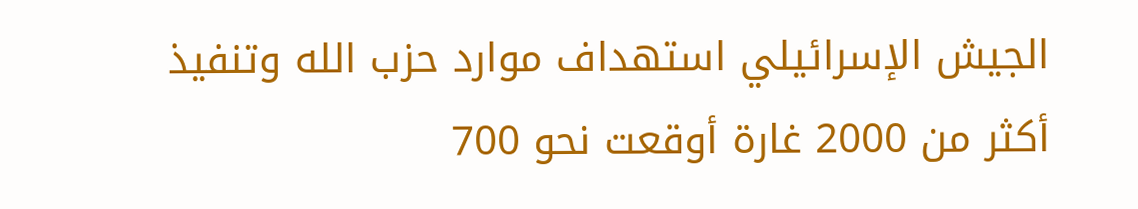الجيش الإسرائيلي استهداف موارد حزب الله وتنفيذ أكثر من 2000 غارة أوقعت نحو 700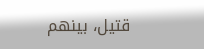قتيل، بينهم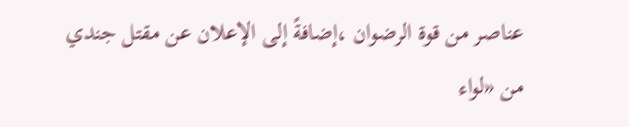عناصر من قوة الرضوان ،إضافةً إلى الإعلان عن مقتل جندي من «لواء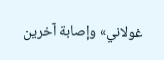غولاني» وإصابة آخرين